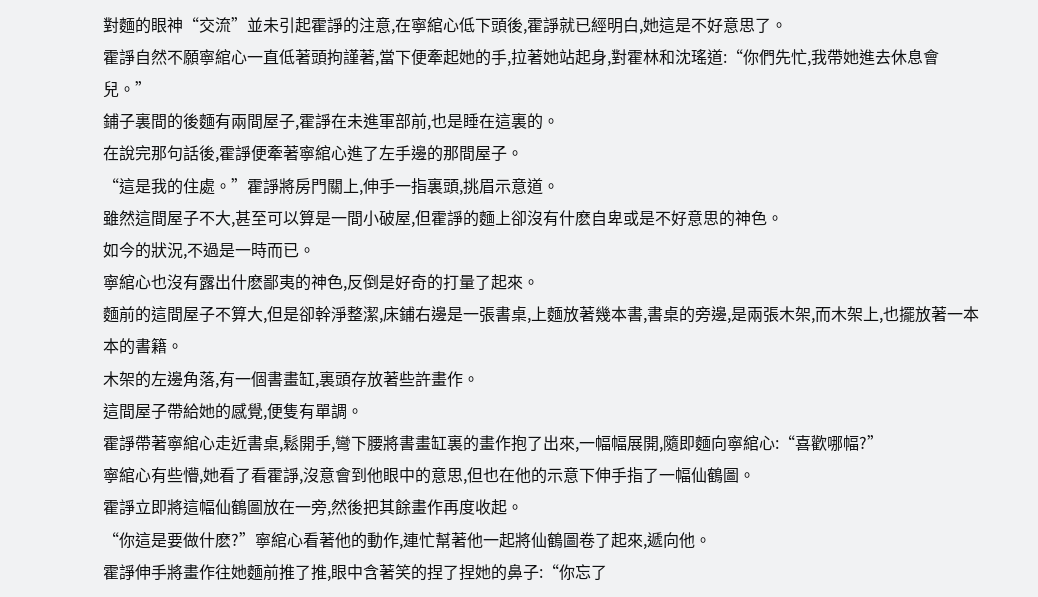對麵的眼神“交流”並未引起霍諍的注意,在寧綰心低下頭後,霍諍就已經明白,她這是不好意思了。
霍諍自然不願寧綰心一直低著頭拘謹著,當下便牽起她的手,拉著她站起身,對霍林和沈瑤道:“你們先忙,我帶她進去休息會兒。”
鋪子裏間的後麵有兩間屋子,霍諍在未進軍部前,也是睡在這裏的。
在說完那句話後,霍諍便牽著寧綰心進了左手邊的那間屋子。
“這是我的住處。”霍諍將房門關上,伸手一指裏頭,挑眉示意道。
雖然這間屋子不大,甚至可以算是一間小破屋,但霍諍的麵上卻沒有什麽自卑或是不好意思的神色。
如今的狀況,不過是一時而已。
寧綰心也沒有露出什麽鄙夷的神色,反倒是好奇的打量了起來。
麵前的這間屋子不算大,但是卻幹淨整潔,床鋪右邊是一張書桌,上麵放著幾本書,書桌的旁邊,是兩張木架,而木架上,也擺放著一本本的書籍。
木架的左邊角落,有一個書畫缸,裏頭存放著些許畫作。
這間屋子帶給她的感覺,便隻有單調。
霍諍帶著寧綰心走近書桌,鬆開手,彎下腰將書畫缸裏的畫作抱了出來,一幅幅展開,隨即麵向寧綰心:“喜歡哪幅?”
寧綰心有些懵,她看了看霍諍,沒意會到他眼中的意思,但也在他的示意下伸手指了一幅仙鶴圖。
霍諍立即將這幅仙鶴圖放在一旁,然後把其餘畫作再度收起。
“你這是要做什麽?”寧綰心看著他的動作,連忙幫著他一起將仙鶴圖卷了起來,遞向他。
霍諍伸手將畫作往她麵前推了推,眼中含著笑的捏了捏她的鼻子:“你忘了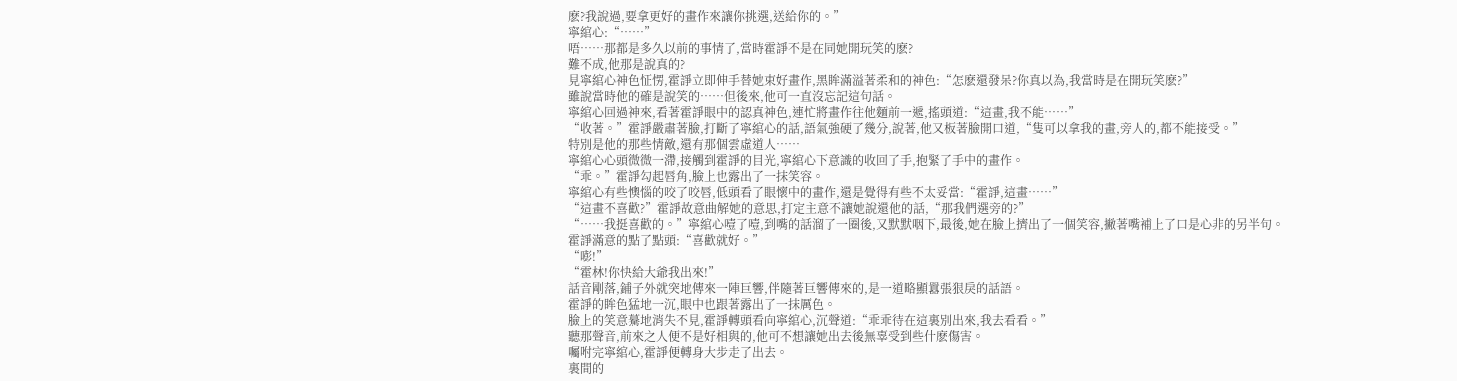麽?我說過,要拿更好的畫作來讓你挑選,送給你的。”
寧綰心:“……”
唔……那都是多久以前的事情了,當時霍諍不是在同她開玩笑的麽?
難不成,他那是說真的?
見寧綰心神色怔愣,霍諍立即伸手替她束好畫作,黑眸滿溢著柔和的神色:“怎麽還發呆?你真以為,我當時是在開玩笑麽?”
雖說當時他的確是說笑的……但後來,他可一直沒忘記這句話。
寧綰心回過神來,看著霍諍眼中的認真神色,連忙將畫作往他麵前一遞,搖頭道:“這畫,我不能……”
“收著。”霍諍嚴肅著臉,打斷了寧綰心的話,語氣強硬了幾分,說著,他又板著臉開口道,“隻可以拿我的畫,旁人的,都不能接受。”
特別是他的那些情敵,還有那個雲虛道人……
寧綰心心頭微微一滯,接觸到霍諍的目光,寧綰心下意識的收回了手,抱緊了手中的畫作。
“乖。”霍諍勾起唇角,臉上也露出了一抹笑容。
寧綰心有些懊惱的咬了咬唇,低頭看了眼懷中的畫作,還是覺得有些不太妥當:“霍諍,這畫……”
“這畫不喜歡?”霍諍故意曲解她的意思,打定主意不讓她說還他的話,“那我們選旁的?”
“……我挺喜歡的。”寧綰心噎了噎,到嘴的話溜了一圈後,又默默咽下,最後,她在臉上擠出了一個笑容,撇著嘴補上了口是心非的另半句。
霍諍滿意的點了點頭:“喜歡就好。”
“嘭!”
“霍林!你快給大爺我出來!”
話音剛落,鋪子外就突地傳來一陣巨響,伴隨著巨響傳來的,是一道略顯囂張狠戾的話語。
霍諍的眸色猛地一沉,眼中也跟著露出了一抹厲色。
臉上的笑意驀地消失不見,霍諍轉頭看向寧綰心,沉聲道:“乖乖待在這裏別出來,我去看看。”
聽那聲音,前來之人便不是好相與的,他可不想讓她出去後無辜受到些什麽傷害。
囑咐完寧綰心,霍諍便轉身大步走了出去。
裏間的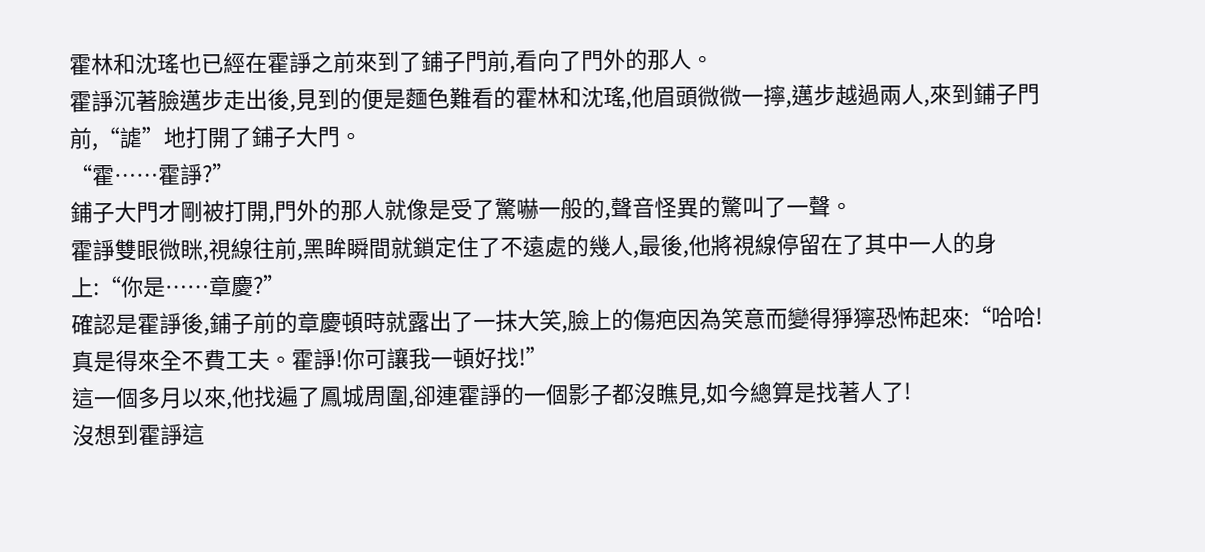霍林和沈瑤也已經在霍諍之前來到了鋪子門前,看向了門外的那人。
霍諍沉著臉邁步走出後,見到的便是麵色難看的霍林和沈瑤,他眉頭微微一擰,邁步越過兩人,來到鋪子門前,“謔”地打開了鋪子大門。
“霍……霍諍?”
鋪子大門才剛被打開,門外的那人就像是受了驚嚇一般的,聲音怪異的驚叫了一聲。
霍諍雙眼微眯,視線往前,黑眸瞬間就鎖定住了不遠處的幾人,最後,他將視線停留在了其中一人的身上:“你是……章慶?”
確認是霍諍後,鋪子前的章慶頓時就露出了一抹大笑,臉上的傷疤因為笑意而變得猙獰恐怖起來:“哈哈!真是得來全不費工夫。霍諍!你可讓我一頓好找!”
這一個多月以來,他找遍了鳳城周圍,卻連霍諍的一個影子都沒瞧見,如今總算是找著人了!
沒想到霍諍這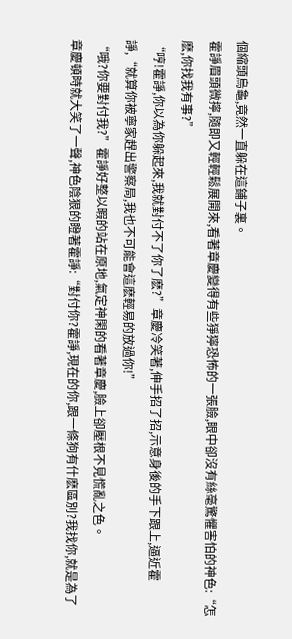個縮頭烏龜,竟然一直躲在這鋪子裏。
霍諍眉頭微擰,隨即又輕輕鬆展開來,看著章慶變得有些猙獰恐怖的一張臉,眼中卻沒有絲毫驚懼害怕的神色:“怎麽,你找我有事?”
“哼!霍諍,你以為你躲起來,我就對付不了你了麽?”章慶冷笑著,伸手招了招,示意身後的手下跟上,逼近霍諍,“就算你被寧家趕出警察局,我也不可能會這麽輕易的放過你!”
“哦?你要對付我?”霍諍好整以暇的站在原地,氣定神閑的看著章慶,臉上卻壓根不見慌亂之色。
章慶頓時就大笑了一聲,神色陰狠的瞪著霍諍:“對付你?霍諍,現在的你,跟一條狗有什麽區別?我找你,就是為了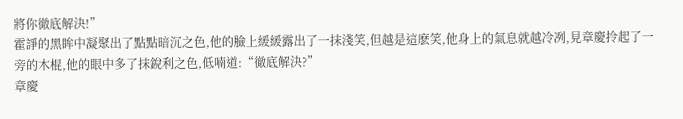將你徹底解決!”
霍諍的黑眸中凝聚出了點點暗沉之色,他的臉上緩緩露出了一抹淺笑,但越是這麽笑,他身上的氣息就越冷冽,見章慶拎起了一旁的木棍,他的眼中多了抹銳利之色,低喃道:“徹底解決?”
章慶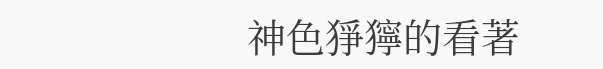神色猙獰的看著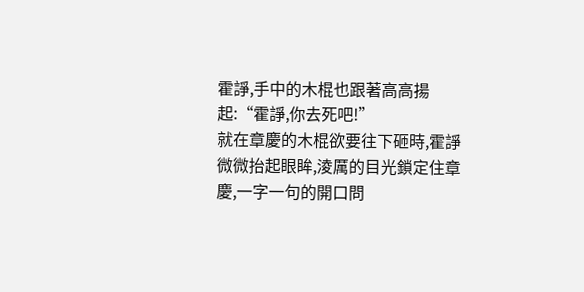霍諍,手中的木棍也跟著高高揚起:“霍諍,你去死吧!”
就在章慶的木棍欲要往下砸時,霍諍微微抬起眼眸,淩厲的目光鎖定住章慶,一字一句的開口問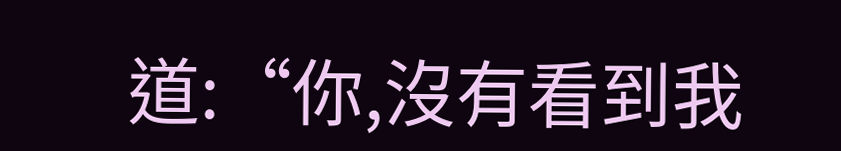道:“你,沒有看到我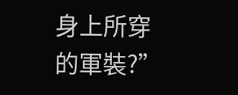身上所穿的軍裝?”